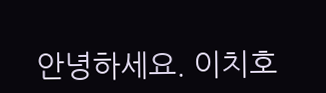안녕하세요. 이치호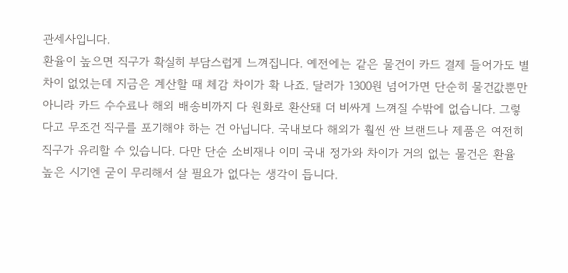관세사입니다.
환율이 높으면 직구가 확실히 부담스럽게 느껴집니다. 예전에는 같은 물건이 카드 결제 들어가도 별 차이 없었는데 지금은 계산할 때 체감 차이가 확 나죠. 달러가 1300원 넘어가면 단순히 물건값뿐만 아니라 카드 수수료나 해외 배송비까지 다 원화로 환산돼 더 비싸게 느껴질 수밖에 없습니다. 그렇다고 무조건 직구를 포기해야 하는 건 아닙니다. 국내보다 해외가 훨씬 싼 브랜드나 제품은 여전히 직구가 유리할 수 있습니다. 다만 단순 소비재나 이미 국내 정가와 차이가 거의 없는 물건은 환율 높은 시기엔 굳이 무리해서 살 필요가 없다는 생각이 듭니다.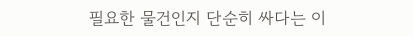필요한 물건인지 단순히 싸다는 이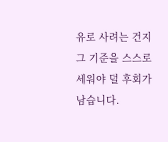유로 사려는 건지 그 기준을 스스로 세워야 덜 후회가 남습니다.